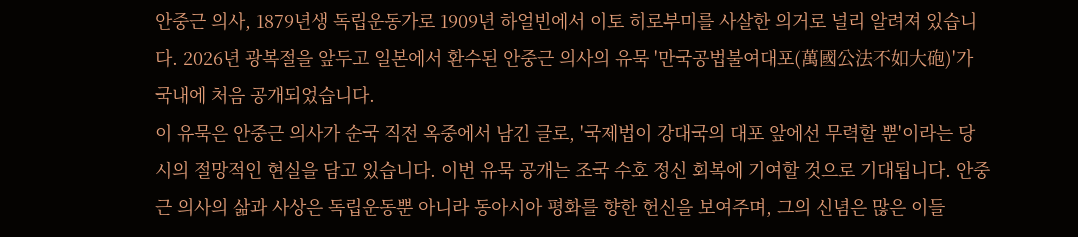안중근 의사, 1879년생 독립운동가로 1909년 하얼빈에서 이토 히로부미를 사살한 의거로 널리 알려져 있습니다. 2026년 광복절을 앞두고 일본에서 환수된 안중근 의사의 유묵 '만국공법불여대포(萬國公法不如大砲)'가 국내에 처음 공개되었습니다.
이 유묵은 안중근 의사가 순국 직전 옥중에서 남긴 글로, '국제법이 강대국의 대포 앞에선 무력할 뿐'이라는 당시의 절망적인 현실을 담고 있습니다. 이번 유묵 공개는 조국 수호 정신 회복에 기여할 것으로 기대됩니다. 안중근 의사의 삶과 사상은 독립운동뿐 아니라 동아시아 평화를 향한 헌신을 보여주며, 그의 신념은 많은 이들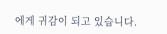에게 귀감이 되고 있습니다.